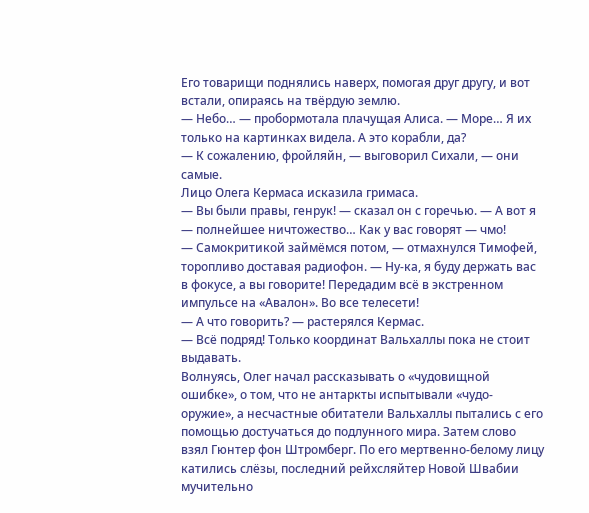Его товарищи поднялись наверх, помогая друг другу, и вот встали, опираясь на твёрдую землю.
— Небо… — пробормотала плачущая Алиса. — Море… Я их только на картинках видела. А это корабли, да?
— К сожалению, фройляйн, — выговорил Сихали, — они самые.
Лицо Олега Кермаса исказила гримаса.
— Вы были правы, генрук! — сказал он с горечью. — А вот я — полнейшее ничтожество… Как у вас говорят — чмо!
— Самокритикой займёмся потом, — отмахнулся Тимофей, торопливо доставая радиофон. — Ну-ка, я буду держать вас в фокусе, а вы говорите! Передадим всё в экстренном импульсе на «Авалон». Во все телесети!
— А что говорить? — растерялся Кермас.
— Всё подряд! Только координат Вальхаллы пока не стоит выдавать.
Волнуясь, Олег начал рассказывать о «чудовищной ошибке», о том, что не антаркты испытывали «чудо-оружие», а несчастные обитатели Вальхаллы пытались с его помощью достучаться до подлунного мира. Затем слово взял Гюнтер фон Штромберг. По его мертвенно-белому лицу катились слёзы, последний рейхсляйтер Новой Швабии мучительно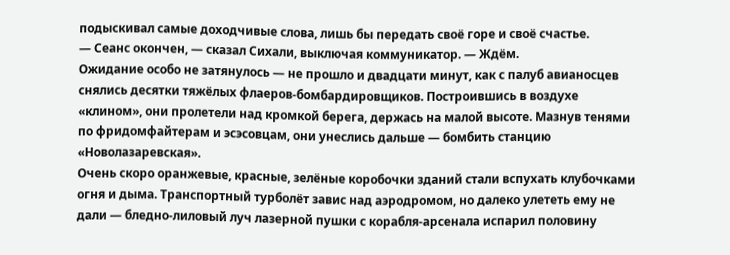подыскивал самые доходчивые слова, лишь бы передать своё горе и своё счастье.
— Сеанс окончен, — сказал Сихали, выключая коммуникатор. — Ждём.
Ожидание особо не затянулось — не прошло и двадцати минут, как с палуб авианосцев снялись десятки тяжёлых флаеров-бомбардировщиков. Построившись в воздухе «клином», они пролетели над кромкой берега, держась на малой высоте. Мазнув тенями по фридомфайтерам и эсэсовцам, они унеслись дальше — бомбить станцию «Новолазаревская».
Очень скоро оранжевые, красные, зелёные коробочки зданий стали вспухать клубочками огня и дыма. Транспортный турболёт завис над аэродромом, но далеко улететь ему не дали — бледно-лиловый луч лазерной пушки с корабля-арсенала испарил половину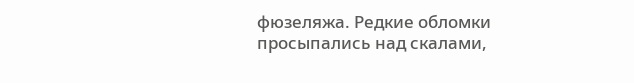фюзеляжа. Редкие обломки просыпались над скалами,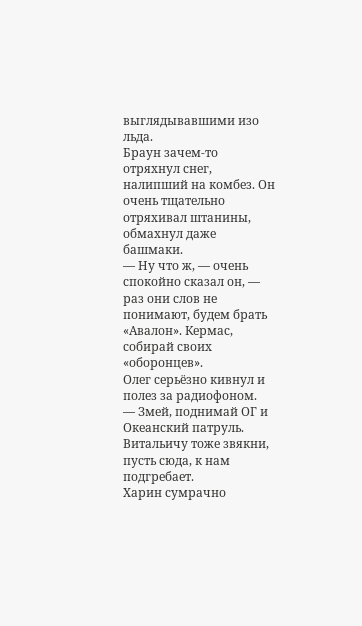выглядывавшими изо льда.
Браун зачем-то отряхнул снег, налипший на комбез. Он очень тщательно отряхивал штанины, обмахнул даже башмаки.
— Ну что ж, — очень спокойно сказал он, — раз они слов не понимают, будем брать «Авалон». Кермас, собирай своих «оборонцев».
Олег серьёзно кивнул и полез за радиофоном.
— Змей, поднимай ОГ и Океанский патруль. Витальичу тоже звякни, пусть сюда, к нам подгребает.
Харин сумрачно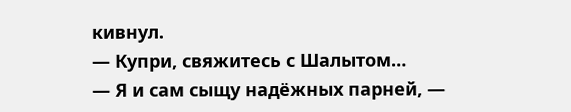кивнул.
— Купри, свяжитесь с Шалытом…
— Я и сам сыщу надёжных парней, —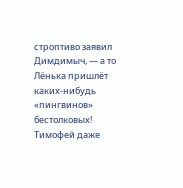строптиво заявил Димдимыч, — а то Лёнька пришлёт каких-нибудь «пингвинов» бестолковых!
Тимофей даже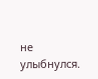не улыбнулся.